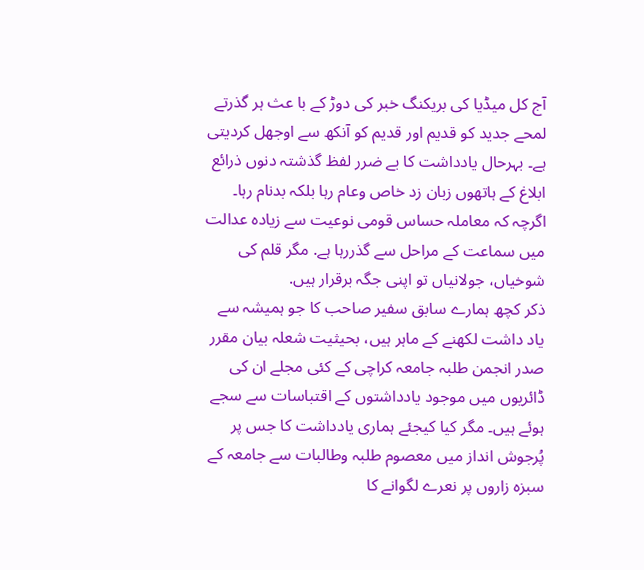آج کل میڈیا کی بریکنگ خبر کی دوڑ کے با عث ہر گذرتے لمحے جدید کو قدیم اور قدیم کو آنکھ سے اوجھل کردیتی ہے۔ بہرحال یادداشت کا بے ضرر لفظ گذشتہ دنوں ذرائع ابلاغ کے ہاتھوں زبان زد خاص وعام رہا بلکہ بدنام رہا۔ اگرچہ کہ معاملہ حساس قومی نوعیت سے زیادہ عدالت میں سماعت کے مراحل سے گذررہا ہے. مگر قلم کی شوخیاں، جولانیاں تو اپنی جگہ برقرار ہیں.
ذکر کچھ ہمارے سابق سفیر صاحب کا جو ہمیشہ سے یاد داشت لکھنے کے ماہر ہیں، بحیثیت شعلہ بیان مقرر صدر انجمن طلبہ جامعہ کراچی کے کئی مجلے ان کی ڈائریوں میں موجود یادداشتوں کے اقتباسات سے سجے ہوئے ہیں۔ مگر کیا کیجئے ہماری یادداشت کا جس پر پُرجوش انداز میں معصوم طلبہ وطالبات سے جامعہ کے سبزہ زاروں پر نعرے لگوانے کا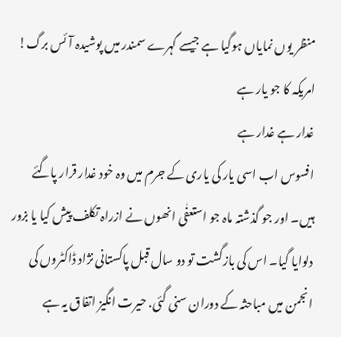منظر یوں نمایاں ہوگیا ہے جیسے گہرے سمندر میں پوشیدہ آئس برگ!
امریکہ کا جو یار ہے
غدار ہے غدار ہے
افسوس اب اسی یار کی یاری کے جرم میں وہ خود غدار قرار پاگئے ہیں۔ اور جو گذشتہ ماہ جو استعفٰی انھوں نے ازراہ تکلف پیش کیا یا بزور دلوایا گیا۔ اس کی بازگشت تو دو سال قبل پاکستانی نژاد ڈاکٹروں کی انجمن میں مباحثہ کے دوران سنی گئی. حیرت انگیز اتفاق یہ ہے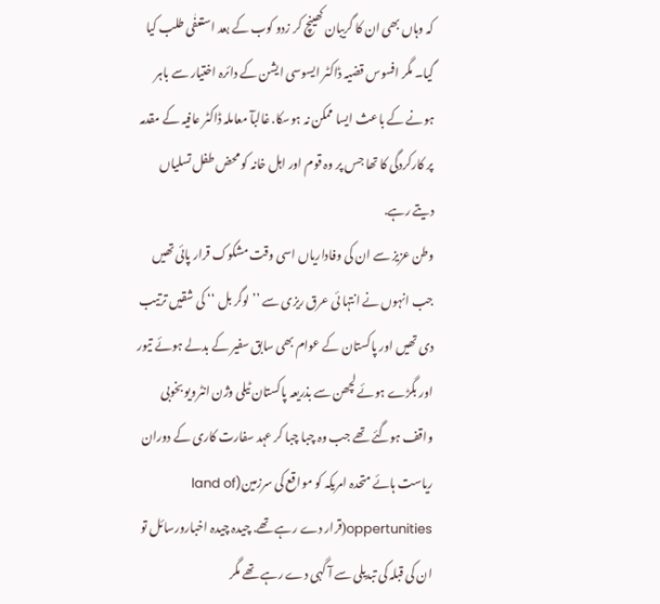کہ وہاں بھی ان کا گریبان کھینچ کر زدو کوب کے بعد استعفٰی طلب کیا گیا۔ مگر افسوس قضیہ ڈاکٹر ایسوسی ایشن کے دائرہ اختیار سے باہر ہونے کے باعث ایسا ممکن نہ ہوسکا. غالبآ معاملہ ڈاکٹر عافیہ کے مقدمہ پر کارکردگی کا تھا جس پر وہ قوم اور اہل خانہ کو محض طفل تسلیاں دیتے رہے.
وطن عزیز سے ان کی وفاداریاں اسی وقت مشکوک قرار پائی تھیں جب انہوں نے انتہا ئی عرق ریزی سے ’’ لوگر بل ‘‘ کی شقیں ترتیب دی تھیں اور پاکستان کے عوام بھی سابق سفیر کے بدلے ہوئے تیور اور بگڑے ہوئے لچھن سے بذریعہ پاکستان ٹیلی وژن انٹرویو بخوبی واقف ہوگئے تھے جب وہ چبا چبا کر عہد سفارت کاری کے دوران ریاست ہائے متحدہ امریکہ کو مواقع کی سرزمین(land of oppertunities(قرار دے رہے تھے. چیدہ چیدہ اخبارورسائل تو ان کی قبلہ کی تبدیلی سے آ گہی دے رہے تھے مگر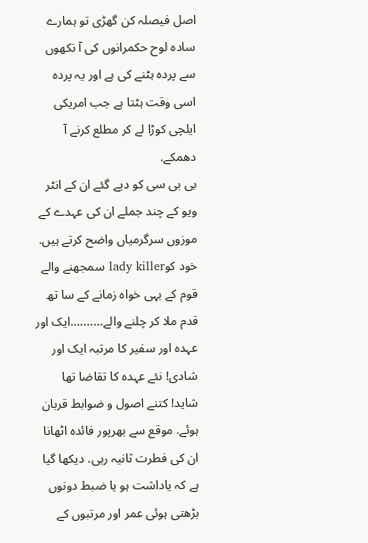اصل فیصلہ کن گھڑی تو ہمارے سادہ لوح حکمرانوں کی آ نکھوں سے پردہ ہٹنے کی ہے اور یہ پردہ اسی وقت ہٹتا ہے جب امریکی ایلچی کوڑا لے کر مطلع کرنے آ دھمکے.
بی بی سی کو دیے گئے ان کے انٹر ویو کے چند جملے ان کی عہدے کے موزوں سرگرمیاں واضح کرتے ہیں. خود کوlady killer سمجھنے والے قوم کے بہی خواہ زمانے کے سا تھ قدم ملا کر چلنے والے……….ایک اور عہدہ اور سفیر کا مرتبہ ایک اور شادی! نئے عہدہ کا تقاضا تھا شاید! کتنے اصول و ضوابط قربان ہوئے. موقع سے بھرپور فائدہ اٹھانا ان کی فطرت ثانیہ رہی. دیکھا گیا ہے کہ یاداشت ہو یا ضبط دونوں بڑھتی ہوئی عمر اور مرتبوں کے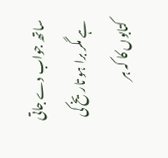ساتھ جواب دے جاتی ہے مگر برا ہو تاریخ کی کتابوں کا کہ ہر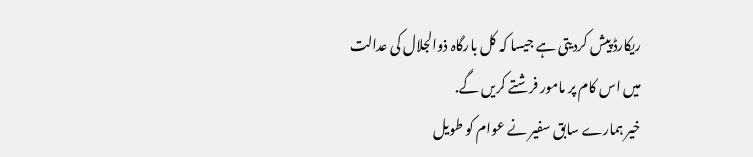ریکارڈ پیش کردیتی ہے جیسا کہ کل بارگاہ ذوالجلال کی عدالت میں اس کام پر مامور فرشتے کریں گے.
خیر ہمارے سابق سفیر نے عوام کو طویل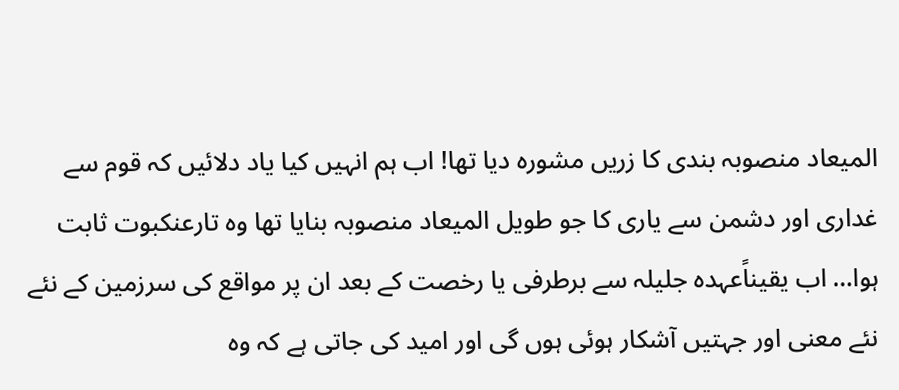المیعاد منصوبہ بندی کا زریں مشورہ دیا تھا! اب ہم انہیں کیا یاد دلائیں کہ قوم سے غداری اور دشمن سے یاری کا جو طویل المیعاد منصوبہ بنایا تھا وہ تارعنکبوت ثابت ہوا… اب یقیناًعہدہ جلیلہ سے برطرفی یا رخصت کے بعد ان پر مواقع کی سرزمین کے نئے نئے معنی اور جہتیں آشکار ہوئی ہوں گی اور امید کی جاتی ہے کہ وہ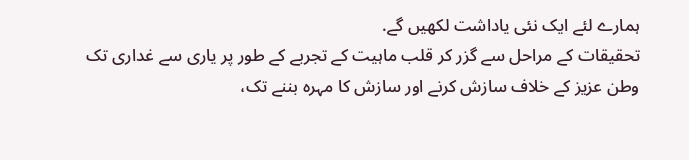ہمارے لئے ایک نئی یاداشت لکھیں گے.
تحقیقات کے مراحل سے گزر کر قلب ماہیت کے تجربے کے طور پر یاری سے غداری تک وطن عزیز کے خلاف سازش کرنے اور سازش کا مہرہ بننے تک،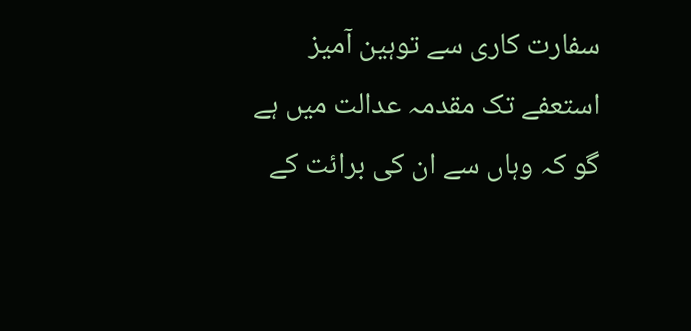سفارت کاری سے توہین آمیز استعفے تک مقدمہ عدالت میں ہے گو کہ وہاں سے ان کی برائت کے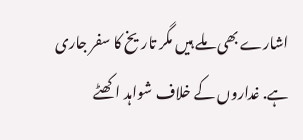اشارے بھی ملے ہیں مگر تاریخ کا سفر جاری ہے. غداروں کے خلاف شواہد اکھٹے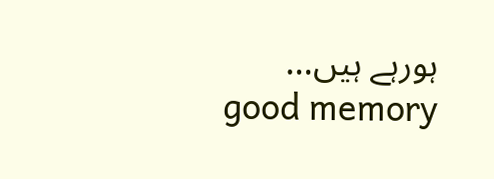ہورہے ہیں…
good memory